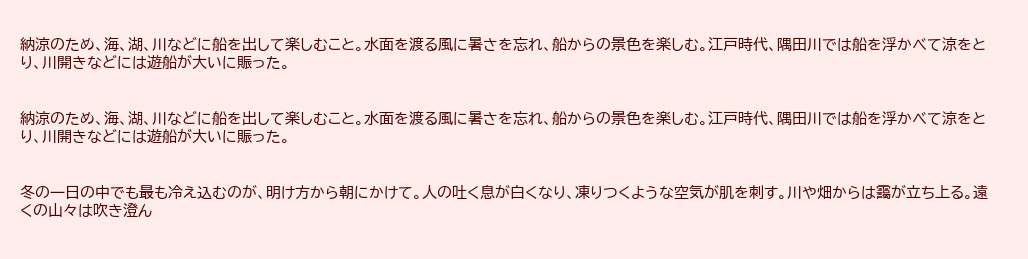納涼のため、海、湖、川などに船を出して楽しむこと。水面を渡る風に暑さを忘れ、船からの景色を楽しむ。江戸時代、隅田川では船を浮かべて涼をとり、川開きなどには遊船が大いに賑った。


納涼のため、海、湖、川などに船を出して楽しむこと。水面を渡る風に暑さを忘れ、船からの景色を楽しむ。江戸時代、隅田川では船を浮かべて涼をとり、川開きなどには遊船が大いに賑った。


冬の一日の中でも最も冷え込むのが、明け方から朝にかけて。人の吐く息が白くなり、凍りつくような空気が肌を刺す。川や畑からは靄が立ち上る。遠くの山々は吹き澄ん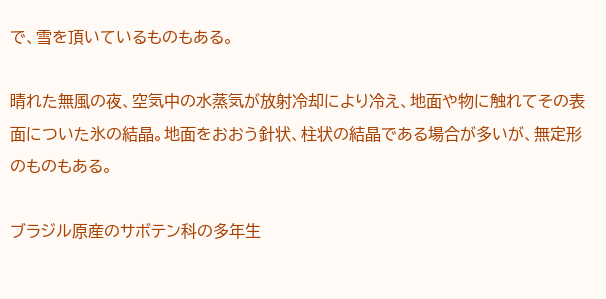で、雪を頂いているものもある。

晴れた無風の夜、空気中の水蒸気が放射冷却により冷え、地面や物に触れてその表面についた氷の結晶。地面をおおう針状、柱状の結晶である場合が多いが、無定形のものもある。

ブラジル原産のサボテン科の多年生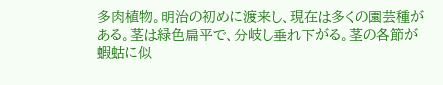多肉植物。明治の初めに渡来し、現在は多くの園芸種がある。茎は緑色扁平で、分岐し垂れ下がる。茎の各節が蝦蛄に似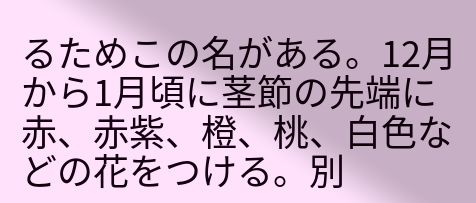るためこの名がある。12月から1月頃に茎節の先端に赤、赤紫、橙、桃、白色などの花をつける。別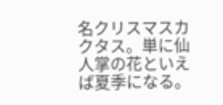名クリスマスカクタス。単に仙人掌の花といえば夏季になる。